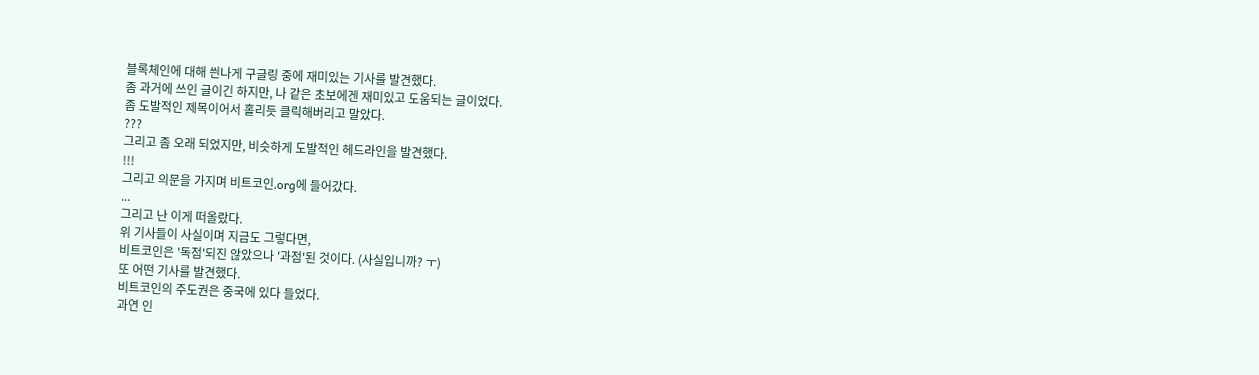블록체인에 대해 씐나게 구글링 중에 재미있는 기사를 발견했다.
좀 과거에 쓰인 글이긴 하지만, 나 같은 초보에겐 재미있고 도움되는 글이었다.
좀 도발적인 제목이어서 홀리듯 클릭해버리고 말았다.
???
그리고 좀 오래 되었지만, 비슷하게 도발적인 헤드라인을 발견했다.
!!!
그리고 의문을 가지며 비트코인.org에 들어갔다.
...
그리고 난 이게 떠올랐다.
위 기사들이 사실이며 지금도 그렇다면,
비트코인은 '독점'되진 않았으나 '과점'된 것이다. (사실입니까? ㅜ)
또 어떤 기사를 발견했다.
비트코인의 주도권은 중국에 있다 들었다.
과연 인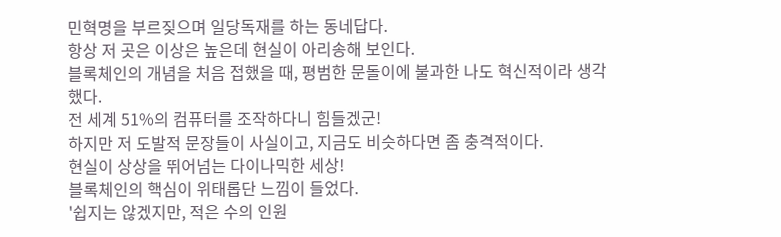민혁명을 부르짖으며 일당독재를 하는 동네답다.
항상 저 곳은 이상은 높은데 현실이 아리송해 보인다.
블록체인의 개념을 처음 접했을 때, 평범한 문돌이에 불과한 나도 혁신적이라 생각했다.
전 세계 51%의 컴퓨터를 조작하다니 힘들겠군!
하지만 저 도발적 문장들이 사실이고, 지금도 비슷하다면 좀 충격적이다.
현실이 상상을 뛰어넘는 다이나믹한 세상!
블록체인의 핵심이 위태롭단 느낌이 들었다.
'쉽지는 않겠지만, 적은 수의 인원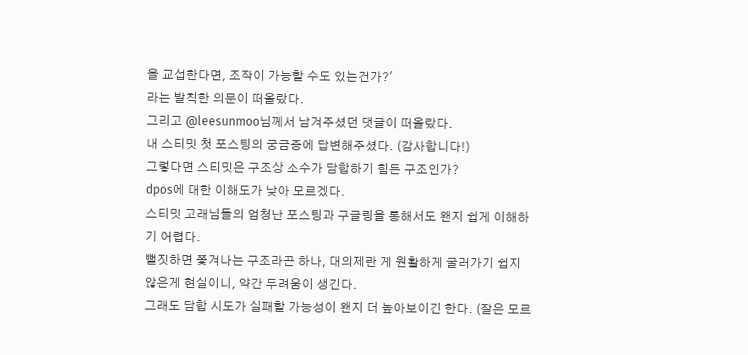을 교섭한다면, 조작이 가능할 수도 있는건가?'
라는 발칙한 의문이 떠올랐다.
그리고 @leesunmoo님께서 남겨주셨던 댓글이 떠올랐다.
내 스티밋 첫 포스팅의 궁금증에 답변해주셨다. (감사합니다!)
그렇다면 스티밋은 구조상 소수가 담합하기 힘든 구조인가?
dpos에 대한 이해도가 낮아 모르겠다.
스티밋 고래님들의 엄청난 포스팅과 구글링을 통해서도 왠지 쉽게 이해하기 어렵다.
뻘짓하면 쫓겨나는 구조라곤 하나, 대의제란 게 원활하게 굴러가기 쉽지 않은게 현실이니, 약간 두려움이 생긴다.
그래도 담합 시도가 실패할 가능성이 왠지 더 높아보이긴 한다. (잘은 모르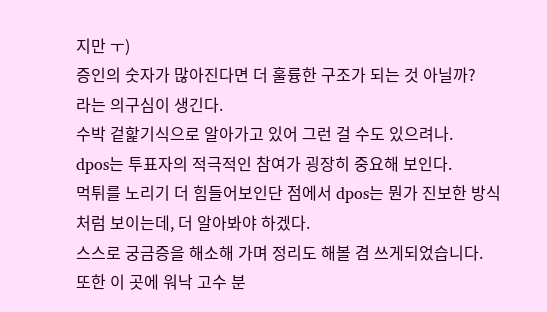지만 ㅜ)
증인의 숫자가 많아진다면 더 훌륭한 구조가 되는 것 아닐까?
라는 의구심이 생긴다.
수박 겉핥기식으로 알아가고 있어 그런 걸 수도 있으려나.
dpos는 투표자의 적극적인 참여가 굉장히 중요해 보인다.
먹튀를 노리기 더 힘들어보인단 점에서 dpos는 뭔가 진보한 방식처럼 보이는데, 더 알아봐야 하겠다.
스스로 궁금증을 해소해 가며 정리도 해볼 겸 쓰게되었습니다.
또한 이 곳에 워낙 고수 분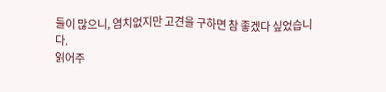들이 많으니, 염치없지만 고견을 구하면 참 좋겠다 싶었습니다.
읽어주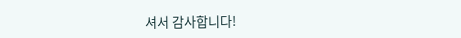셔서 감사합니다!